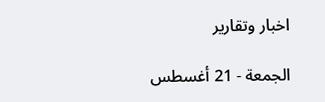اخبار وتقارير

الجمعة - 21 أغسطس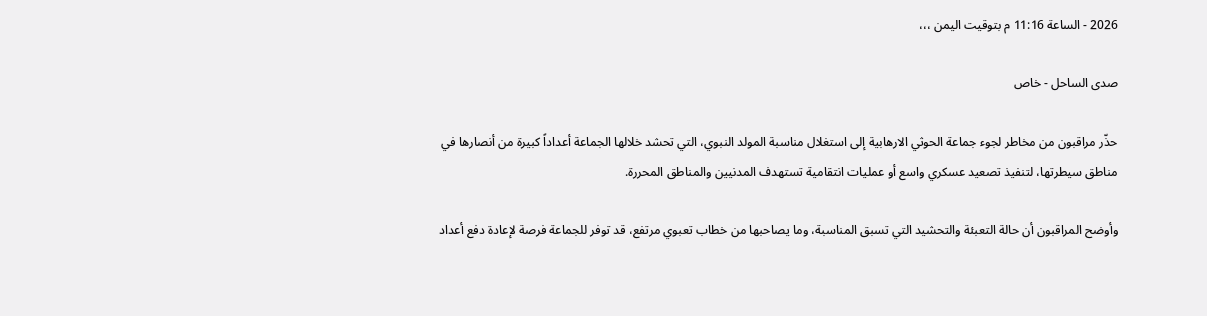2026 - الساعة 11:16 م بتوقيت اليمن ،،،

صدى الساحل - خاص

حذّر مراقبون من مخاطر لجوء جماعة الحوثي الارهابية إلى استغلال مناسبة المولد النبوي، التي تحشد خلالها الجماعة أعداداً كبيرة من أنصارها في مناطق سيطرتها، لتنفيذ تصعيد عسكري واسع أو عمليات انتقامية تستهدف المدنيين والمناطق المحررة.

وأوضح المراقبون أن حالة التعبئة والتحشيد التي تسبق المناسبة، وما يصاحبها من خطاب تعبوي مرتفع، قد توفر للجماعة فرصة لإعادة دفع أعداد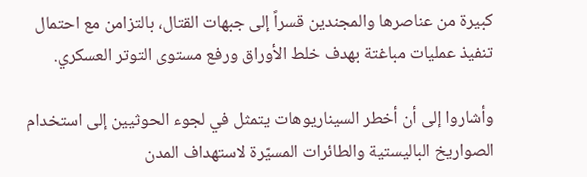كبيرة من عناصرها والمجندين قسراً إلى جبهات القتال، بالتزامن مع احتمال تنفيذ عمليات مباغتة بهدف خلط الأوراق ورفع مستوى التوتر العسكري.

وأشاروا إلى أن أخطر السيناريوهات يتمثل في لجوء الحوثيين إلى استخدام الصواريخ الباليستية والطائرات المسيّرة لاستهداف المدن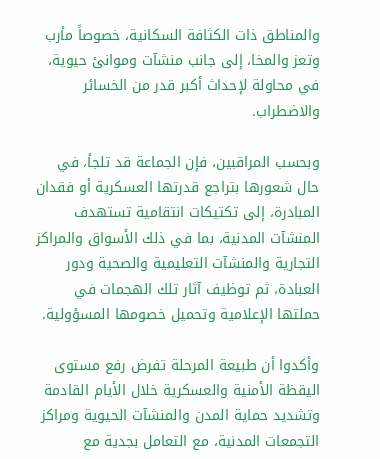والمناطق ذات الكثافة السكانية، خصوصاً مأرب وتعز والمخا، إلى جانب منشآت وموانئ حيوية، في محاولة لإحداث أكبر قدر من الخسائر والاضطراب.

وبحسب المراقبين، فإن الجماعة قد تلجأ، في حال شعورها بتراجع قدرتها العسكرية أو فقدان المبادرة، إلى تكتيكات انتقامية تستهدف المنشآت المدنية، بما في ذلك الأسواق والمراكز التجارية والمنشآت التعليمية والصحية ودور العبادة، ثم توظيف آثار تلك الهجمات في حملتها الإعلامية وتحميل خصومها المسؤولية.

وأكدوا أن طبيعة المرحلة تفرض رفع مستوى اليقظة الأمنية والعسكرية خلال الأيام القادمة وتشديد حماية المدن والمنشآت الحيوية ومراكز التجمعات المدنية، مع التعامل بجدية مع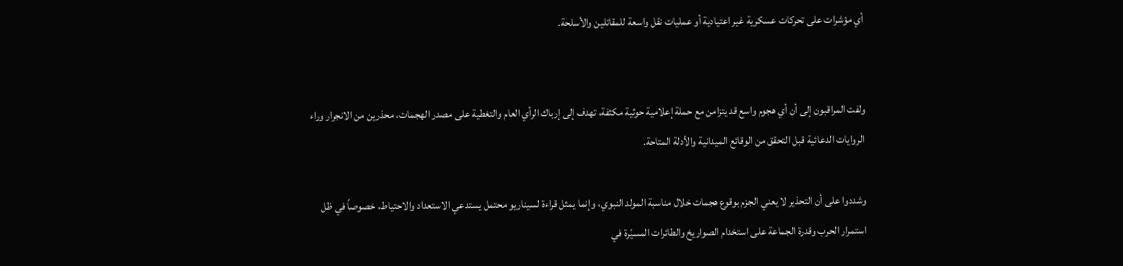أي مؤشرات على تحركات عسكرية غير اعتيادية أو عمليات نقل واسعة للمقاتلين والأسلحة.


ولفت المراقبون إلى أن أي هجوم واسع قد يتزامن مع حملة إعلامية حوثية مكثفة، تهدف إلى إرباك الرأي العام والتغطية على مصدر الهجمات، محذرين من الانجرار وراء الروايات الدعائية قبل التحقق من الوقائع الميدانية والأدلة المتاحة.

وشددوا على أن التحذير لا يعني الجزم بوقوع هجمات خلال مناسبة المولد النبوي، وإنما يمثل قراءة لسيناريو محتمل يستدعي الاستعداد والاحتياط، خصوصاً في ظل استمرار الحرب وقدرة الجماعة على استخدام الصواريخ والطائرات المسيّرة في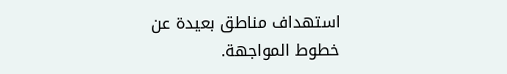استهداف مناطق بعيدة عن خطوط المواجهة.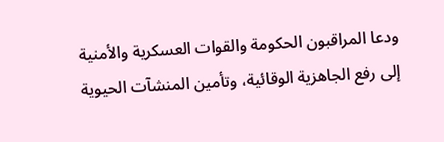ودعا المراقبون الحكومة والقوات العسكرية والأمنية إلى رفع الجاهزية الوقائية، وتأمين المنشآت الحيوية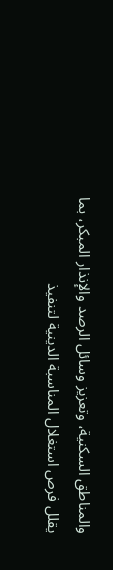والمناطق السكنية، وتعزيز وسائل الرصد والإنذار المبكر، بما يقلل فرص استغلال المناسبة الدينية لتنفيذ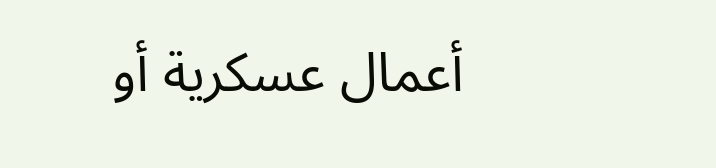أعمال عسكرية أو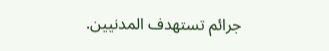جرائم تستهدف المدنيين.